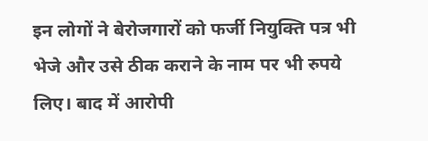इन लोगों ने बेरोजगारों को फर्जी नियुक्ति पत्र भी भेजे और उसे ठीक कराने के नाम पर भी रुपये लिए। बाद में आरोपी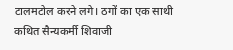टालमटोल करने लगे। ठगों का एक साथी कथित सैन्यकर्मी शिवाजी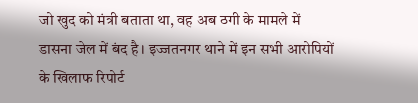जो खुद को मंत्री बताता था, वह अब ठगी के मामले में डासना जेल में बंद है। इज्जतनगर थाने में इन सभी आरोपियों के खिलाफ रिपोर्ट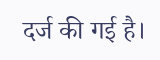दर्ज की गई है।